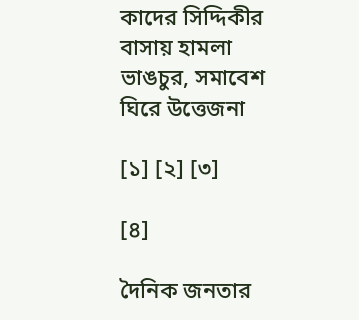কাদের সিদ্দিকীর বাসায় হামলা ভাঙচুর, সমাবেশ ঘিরে উত্তেজনা

[১] [২] [৩]

[৪]

দৈনিক জনতার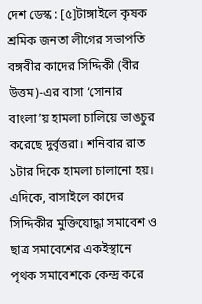দেশ ডেস্ক : [৫]টাঙ্গাইলে কৃষক শ্রমিক জনতা লীগের সভাপতি বঙ্গবীর কাদের সিদ্দিকী (বীর উত্তম)-এর বাসা ‘সোনার বাংলা’য় হামলা চালিয়ে ভাঙচুর করেছে দুর্বৃত্তরা। শনিবার রাত ১টার দিকে হামলা চালানো হয়। এদিকে, বাসাইলে কাদের সিদ্দিকীর মুক্তিযোদ্ধা সমাবেশ ও ছাত্র সমাবেশের একইস্থানে পৃথক সমাবেশকে কেন্দ্র করে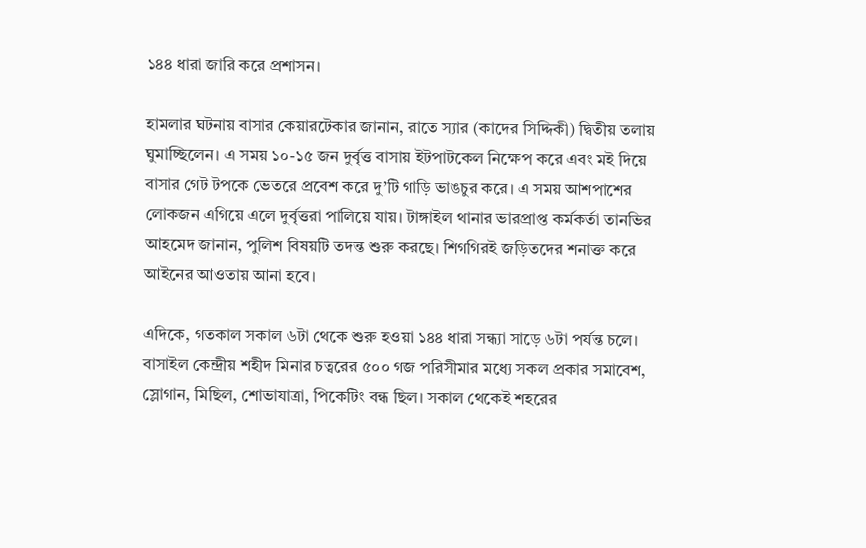১৪৪ ধারা জারি করে প্রশাসন।

হামলার ঘটনায় বাসার কেয়ারটেকার জানান, রাতে স্যার (কাদের সিদ্দিকী) দ্বিতীয় তলায় ঘুমাচ্ছিলেন। এ সময় ১০-১৫ জন দুর্বৃত্ত বাসায় ইটপাটকেল নিক্ষেপ করে এবং মই দিয়ে বাসার গেট টপকে ভেতরে প্রবেশ করে দু’টি গাড়ি ভাঙচুর করে। এ সময় আশপাশের লোকজন এগিয়ে এলে দুর্বৃত্তরা পালিয়ে যায়। টাঙ্গাইল থানার ভারপ্রাপ্ত কর্মকর্তা তানভির আহমেদ জানান, পুলিশ বিষয়টি তদন্ত শুরু করছে। শিগগিরই জড়িতদের শনাক্ত করে আইনের আওতায় আনা হবে।

এদিকে, গতকাল সকাল ৬টা থেকে শুরু হওয়া ১৪৪ ধারা সন্ধ্যা সাড়ে ৬টা পর্যন্ত চলে। বাসাইল কেন্দ্রীয় শহীদ মিনার চত্বরের ৫০০ গজ পরিসীমার মধ্যে সকল প্রকার সমাবেশ, স্লোগান, মিছিল, শোভাযাত্রা, পিকেটিং বন্ধ ছিল। সকাল থেকেই শহরের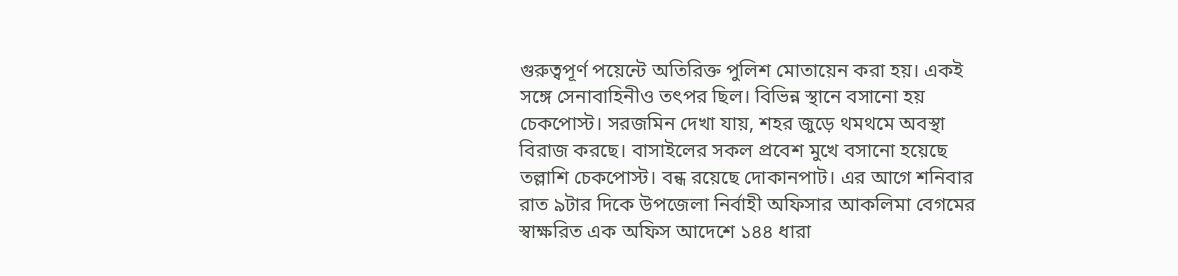গুরুত্বপূর্ণ পয়েন্টে অতিরিক্ত পুলিশ মোতায়েন করা হয়। একই সঙ্গে সেনাবাহিনীও তৎপর ছিল। বিভিন্ন স্থানে বসানো হয় চেকপোস্ট। সরজমিন দেখা যায়, শহর জুড়ে থমথমে অবস্থা বিরাজ করছে। বাসাইলের সকল প্রবেশ মুখে বসানো হয়েছে তল্লাশি চেকপোস্ট। বন্ধ রয়েছে দোকানপাট। এর আগে শনিবার রাত ৯টার দিকে উপজেলা নির্বাহী অফিসার আকলিমা বেগমের স্বাক্ষরিত এক অফিস আদেশে ১৪৪ ধারা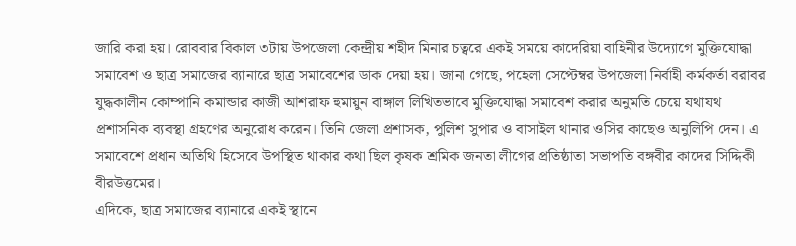জারি করা হয়। রোববার বিকাল ৩টায় উপজেলা কেন্দ্রীয় শহীদ মিনার চত্বরে একই সময়ে কাদেরিয়া বাহিনীর উদ্যোগে মুক্তিযোদ্ধা সমাবেশ ও ছাত্র সমাজের ব্যানারে ছাত্র সমাবেশের ডাক দেয়া হয়। জানা গেছে, পহেলা সেপ্টেম্বর উপজেলা নির্বাহী কর্মকর্তা বরাবর যুদ্ধকালীন কোম্পানি কমান্ডার কাজী আশরাফ হুমায়ুন বাঙ্গাল লিখিতভাবে মুক্তিযোদ্ধা সমাবেশ করার অনুমতি চেয়ে যথাযথ প্রশাসনিক ব্যবস্থা গ্রহণের অনুরোধ করেন। তিনি জেলা প্রশাসক, পুলিশ সুপার ও বাসাইল থানার ওসির কাছেও অনুলিপি দেন। এ সমাবেশে প্রধান অতিথি হিসেবে উপস্থিত থাকার কথা ছিল কৃষক শ্রমিক জনতা লীগের প্রতিষ্ঠাতা সভাপতি বঙ্গবীর কাদের সিদ্দিকী বীরউত্তমের।
এদিকে, ছাত্র সমাজের ব্যানারে একই স্থানে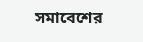সমাবেশের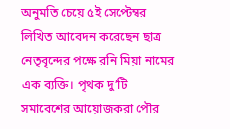অনুমতি চেয়ে ৫ই সেপ্টেম্বর লিখিত আবেদন করেছেন ছাত্র নেতৃবৃন্দের পক্ষে রনি মিয়া নামের এক ব্যক্তি। পৃথক দু’টি সমাবেশের আয়োজকরা পৌর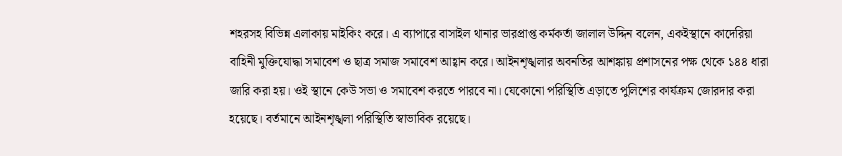শহরসহ বিভিন্ন এলাকায় মাইকিং করে। এ ব্যাপারে বাসাইল থানার ভারপ্রাপ্ত কর্মকর্তা জালাল উদ্দিন বলেন, একইস্থানে কাদেরিয়া বাহিনী মুক্তিযোদ্ধা সমাবেশ ও ছাত্র সমাজ সমাবেশ আহ্বান করে। আইনশৃঙ্খলার অবনতির আশঙ্কায় প্রশাসনের পক্ষ থেকে ১৪৪ ধারা জারি করা হয়। ওই স্থানে কেউ সভা ও সমাবেশ করতে পারবে না। যেকোনো পরিস্থিতি এড়াতে পুলিশের কার্যক্রম জোরদার করা হয়েছে। বর্তমানে আইনশৃঙ্খলা পরিস্থিতি স্বাভাবিক রয়েছে।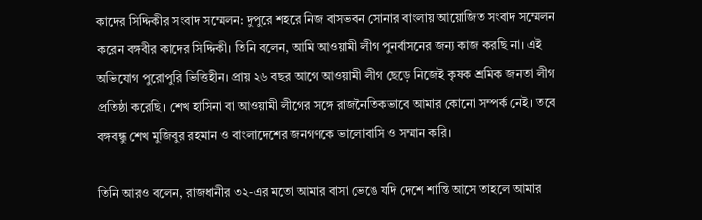কাদের সিদ্দিকীর সংবাদ সম্মেলন: দুপুরে শহরে নিজ বাসভবন সোনার বাংলায় আয়োজিত সংবাদ সম্মেলন করেন বঙ্গবীর কাদের সিদ্দিকী। তিনি বলেন, আমি আওয়ামী লীগ পুনর্বাসনের জন্য কাজ করছি না। এই অভিযোগ পুরোপুরি ভিত্তিহীন। প্রায় ২৬ বছর আগে আওয়ামী লীগ ছেড়ে নিজেই কৃষক শ্রমিক জনতা লীগ প্রতিষ্ঠা করেছি। শেখ হাসিনা বা আওয়ামী লীগের সঙ্গে রাজনৈতিকভাবে আমার কোনো সম্পর্ক নেই। তবে বঙ্গবন্ধু শেখ মুজিবুর রহমান ও বাংলাদেশের জনগণকে ভালোবাসি ও সম্মান করি।

তিনি আরও বলেন, রাজধানীর ৩২-এর মতো আমার বাসা ভেঙে যদি দেশে শান্তি আসে তাহলে আমার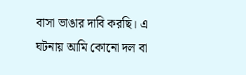বাসা ভাঙার দাবি করছি। এ ঘটনায় আমি কোনো দল বা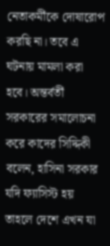নেতাকর্মীকে দোষারোপ করছি না। তবে এ ঘটনায় মামলা করা হবে। অন্তর্বর্তী সরকারের সমালোচনা করে কাদের সিদ্দিকী বলেন, হাসিনা সরকার যদি ফ্যাসিস্ট হয় তাহলে দেশে এখন যা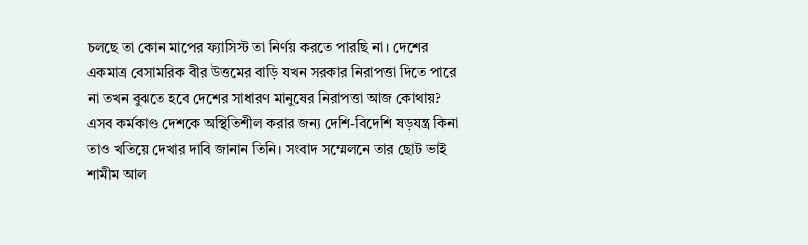চলছে তা কোন মাপের ফ্যাসিস্ট তা নির্ণয় করতে পারছি না। দেশের একমাত্র বেসামরিক বীর উত্তমের বাড়ি যখন সরকার নিরাপত্তা দিতে পারে না তখন বুঝতে হবে দেশের সাধারণ মানুষের নিরাপত্তা আজ কোথায়? এসব কর্মকাণ্ড দেশকে অস্থিতিশীল করার জন্য দেশি-বিদেশি ষড়যন্ত্র কিনা তাও খতিয়ে দেখার দাবি জানান তিনি। সংবাদ সম্মেলনে তার ছোট ভাই শামীম আল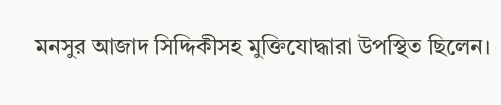মনসুর আজাদ সিদ্দিকীসহ মুক্তিযোদ্ধারা উপস্থিত ছিলেন।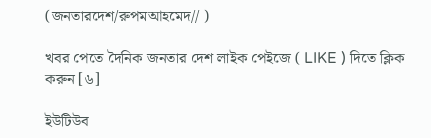(জনতারদেশ/রুপমআহমেদ// )

খবর পেতে দৈনিক জনতার দেশ লাইক পেইজে ( LIKE ) দিতে ক্লিক করুন [৬]

ইউটিউব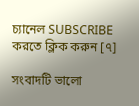চ্যানেল SUBSCRIBE করতে ক্লিক করুন [৭]

সংবাদটি ভালো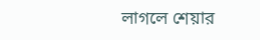লাগলে শেয়ার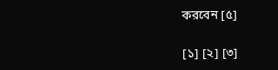করবেন [৫]

[১] [২] [৩]